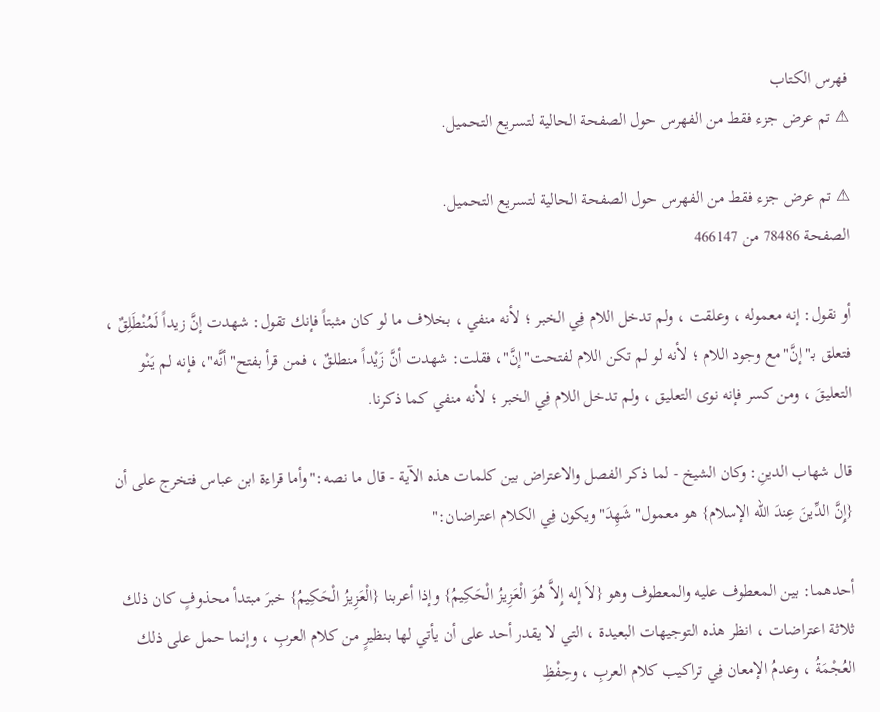فهرس الكتاب
⚠ تم عرض جزء فقط من الفهرس حول الصفحة الحالية لتسريع التحميل.

⚠ تم عرض جزء فقط من الفهرس حول الصفحة الحالية لتسريع التحميل.
الصفحة 78486 من 466147

أو نقول: إنه معموله ، وعلقت ، ولم تدخل اللام فِي الخبر ؛ لأنه منفي ، بخلاف ما لو كان مثبتاً فإنك تقول: شهدت إنَّ زيداً لَمُنْطَلِقٌ ، فتعلق بـ"إنَّ"مع وجود اللام ؛ لأنه لو لم تكن اللام لفتحت"إنَّ"، فقلت: شهدت أنَّ زَيْداً منطلقٌ ، فمن قرأ بفتح"أنَّه"، فإنه لم يَنْو التعليقَ ، ومن كسر فإنه نوى التعليق ، ولم تدخل اللام فِي الخبر ؛ لأنه منفي كما ذكرنا.

قال شهاب الدينِ: وكان الشيخ - لما ذكر الفصل والاعتراض بين كلمات هذه الآية - قال ما نصه:"وأما قراءة ابن عباس فتخرج على أن {إِنَّ الدِّينَ عِندَ الله الإسلام} هو معمول"شَهِدَ"ويكون فِي الكلام اعتراضان:"

أحدهما: بين المعطوف عليه والمعطوف وهو {لاَ إله إِلاَّ هُوَ الْعَزِيزُ الْحَكِيمُ} وإذا أعربنا {الْعَزِيزُ الْحَكِيمُ} خبرَ مبتدأ محذوفٍ كان ذلك ثلاثة اعتراضات ، انظر هذه التوجيهات البعيدة ، التي لا يقدر أحد على أن يأتي لها بنظيرٍ من كلام العربِ ، وإنما حمل على ذلك العُجْمَةُ ، وعدمُ الإمعان فِي تراكيب كلام العربِ ، وحِفْظِ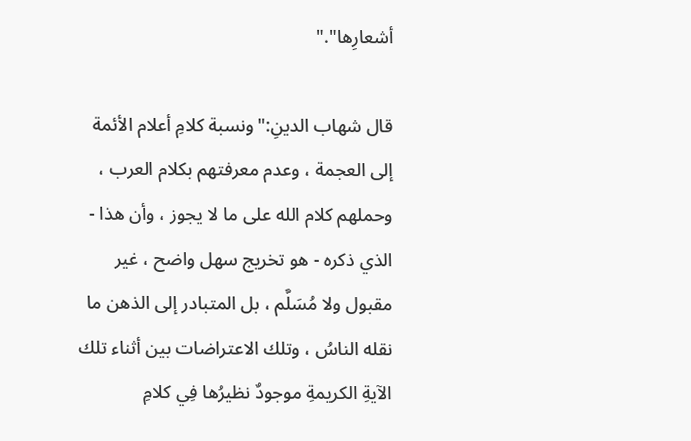أشعارِها"."

قال شهاب الدينِ:"ونسبة كلامِ أعلام الأئمة إلى العجمة ، وعدم معرفتهم بكلام العرب ، وحملهم كلام الله على ما لا يجوز ، وأن هذا - الذي ذكره - هو تخريج سهل واضح ، غير مقبول ولا مُسَلَّم ، بل المتبادر إلى الذهن ما نقله الناسُ ، وتلك الاعتراضات بين أثناء تلك الآيةِ الكريمةِ موجودٌ نظيرُها فِي كلامِ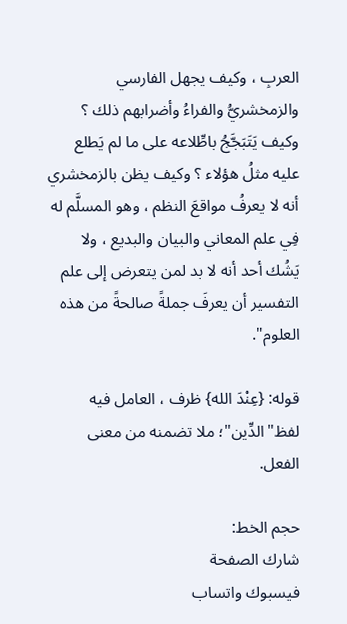العربِ ، وكيف يجهل الفارسي والزمخشريُّ والفراءُ وأضرابهم ذلك ؟ وكيف يَتَبَجَّجُ باطِّلاعه على ما لم يَطلع عليه مثلُ هؤلاء ؟ وكيف يظن بالزمخشري أنه لا يعرفُ مواقعَ النظم ، وهو المسلَّم له فِي علم المعاني والبيان والبديع ، ولا يَشُك أحد أنه لا بد لمن يتعرض إلى علم التفسير أن يعرفَ جملةً صالحةً من هذه العلوم".

قوله: {عِنْدَ الله} ظرف ، العامل فيه لفظ"الدِّين"؛ ملا تضمنه من معنى الفعل.

حجم الخط:
شارك الصفحة
فيسبوك واتساب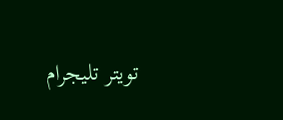تويتر تليجرام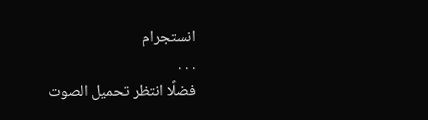انستجرام
. . .
فضلًا انتظر تحميل الصوت